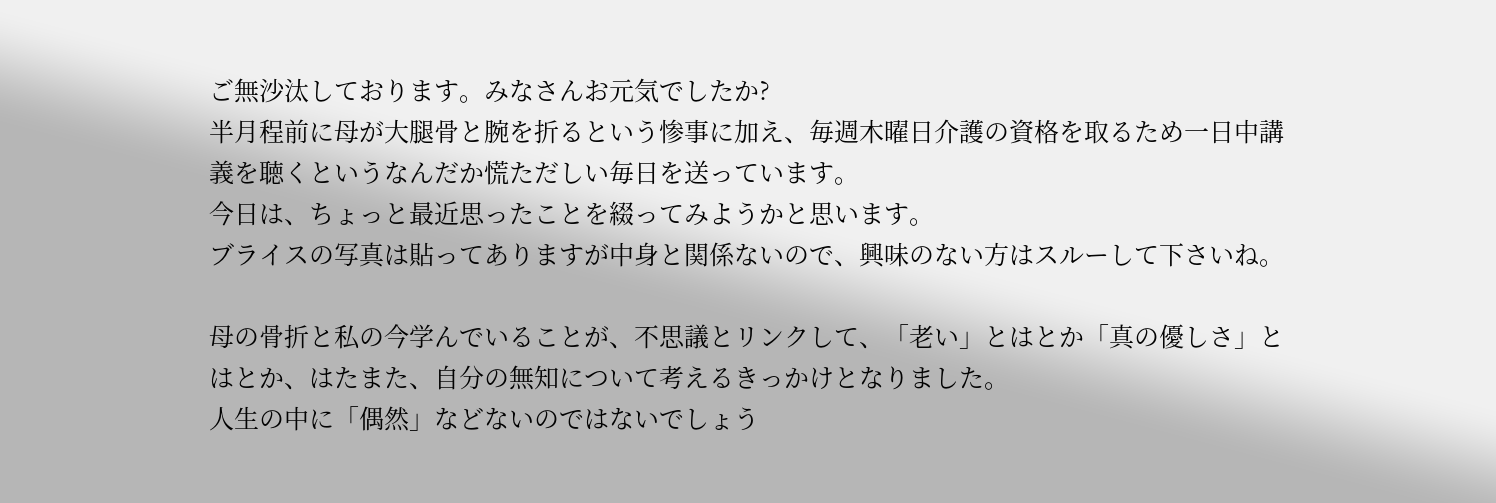ご無沙汰しております。みなさんお元気でしたか?
半月程前に母が大腿骨と腕を折るという惨事に加え、毎週木曜日介護の資格を取るため一日中講義を聴くというなんだか慌ただしい毎日を送っています。
今日は、ちょっと最近思ったことを綴ってみようかと思います。
ブライスの写真は貼ってありますが中身と関係ないので、興味のない方はスルーして下さいね。

母の骨折と私の今学んでいることが、不思議とリンクして、「老い」とはとか「真の優しさ」とはとか、はたまた、自分の無知について考えるきっかけとなりました。
人生の中に「偶然」などないのではないでしょう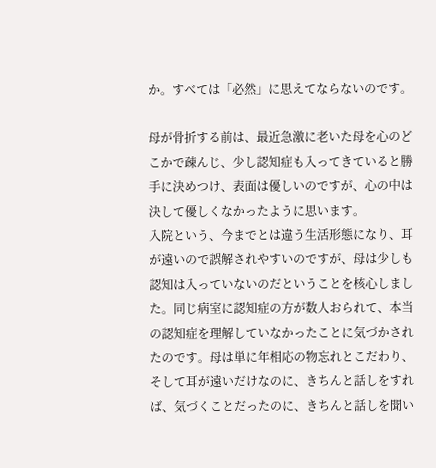か。すべては「必然」に思えてならないのです。

母が骨折する前は、最近急激に老いた母を心のどこかで疎んじ、少し認知症も入ってきていると勝手に決めつけ、表面は優しいのですが、心の中は決して優しくなかったように思います。
入院という、今までとは違う生活形態になり、耳が遠いので誤解されやすいのですが、母は少しも認知は入っていないのだということを核心しました。同じ病室に認知症の方が数人おられて、本当の認知症を理解していなかったことに気づかされたのです。母は単に年相応の物忘れとこだわり、そして耳が遠いだけなのに、きちんと話しをすれば、気づくことだったのに、きちんと話しを聞い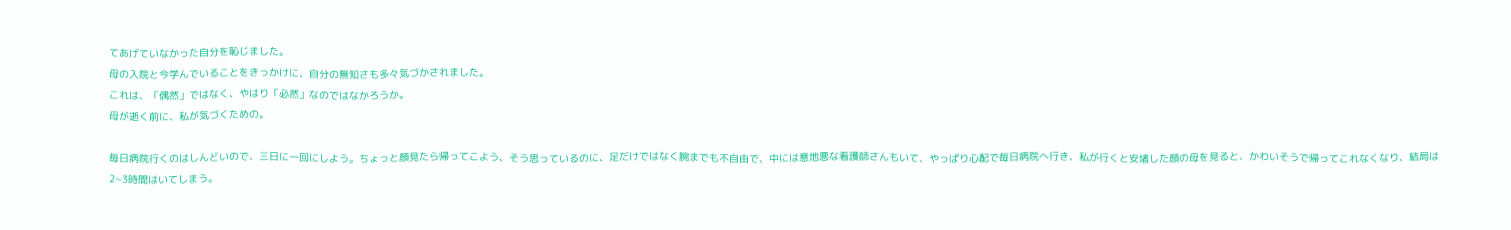てあげていなかった自分を恥じました。
母の入院と今学んでいることをきっかけに、自分の無知さも多々気づかされました。
これは、「偶然」ではなく、やはり「必然」なのではなかろうか。
母が逝く前に、私が気づくための。

毎日病院行くのはしんどいので、三日に一回にしよう。ちょっと顔見たら帰ってこよう、そう思っているのに、足だけではなく腕までも不自由で、中には意地悪な看護師さんもいて、やっぱり心配で毎日病院へ行き、私が行くと安堵した顔の母を見ると、かわいそうで帰ってこれなくなり、結局は2~3時間はいてしまう。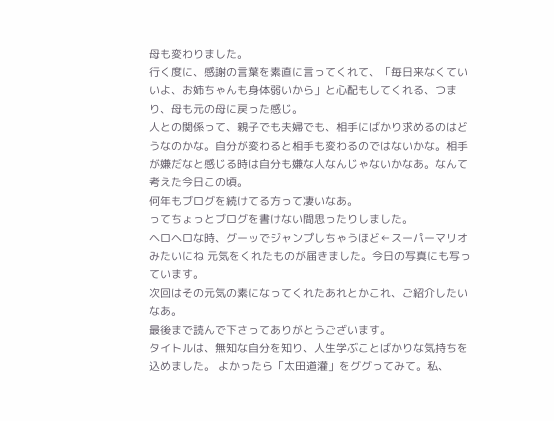母も変わりました。
行く度に、感謝の言葉を素直に言ってくれて、「毎日来なくていいよ、お姉ちゃんも身体弱いから」と心配もしてくれる、つまり、母も元の母に戻った感じ。
人との関係って、親子でも夫婦でも、相手にばかり求めるのはどうなのかな。自分が変わると相手も変わるのではないかな。相手が嫌だなと感じる時は自分も嫌な人なんじゃないかなあ。なんて考えた今日この頃。
何年もブログを続けてる方って凄いなあ。
ってちょっとブログを書けない間思ったりしました。
ヘロヘロな時、グーッでジャンプしちゃうほど←スーパーマリオみたいにね 元気をくれたものが届きました。今日の写真にも写っています。
次回はその元気の素になってくれたあれとかこれ、ご紹介したいなあ。
最後まで読んで下さってありがとうございます。
タイトルは、無知な自分を知り、人生学ぶことばかりな気持ちを込めました。 よかったら「太田道灌」をググってみて。私、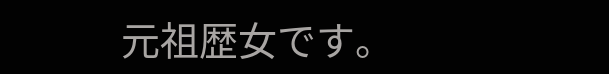元祖歴女です。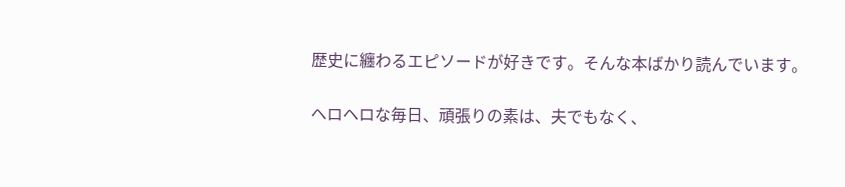歴史に纏わるエピソードが好きです。そんな本ばかり読んでいます。

ヘロヘロな毎日、頑張りの素は、夫でもなく、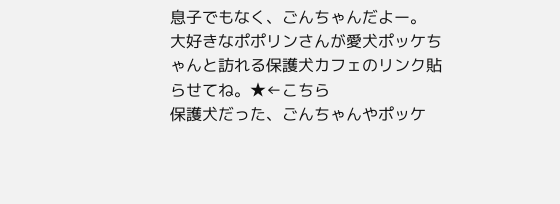息子でもなく、ごんちゃんだよー。
大好きなポポリンさんが愛犬ポッケちゃんと訪れる保護犬カフェのリンク貼らせてね。★←こちら
保護犬だった、ごんちゃんやポッケ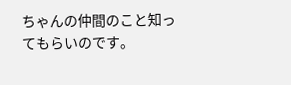ちゃんの仲間のこと知ってもらいのです。